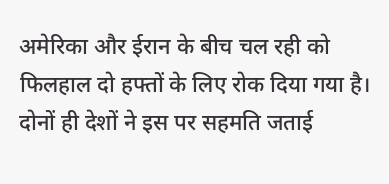अमेरिका और ईरान के बीच चल रही को फिलहाल दो हफ्तों के लिए रोक दिया गया है। दोनों ही देशों ने इस पर सहमति जताई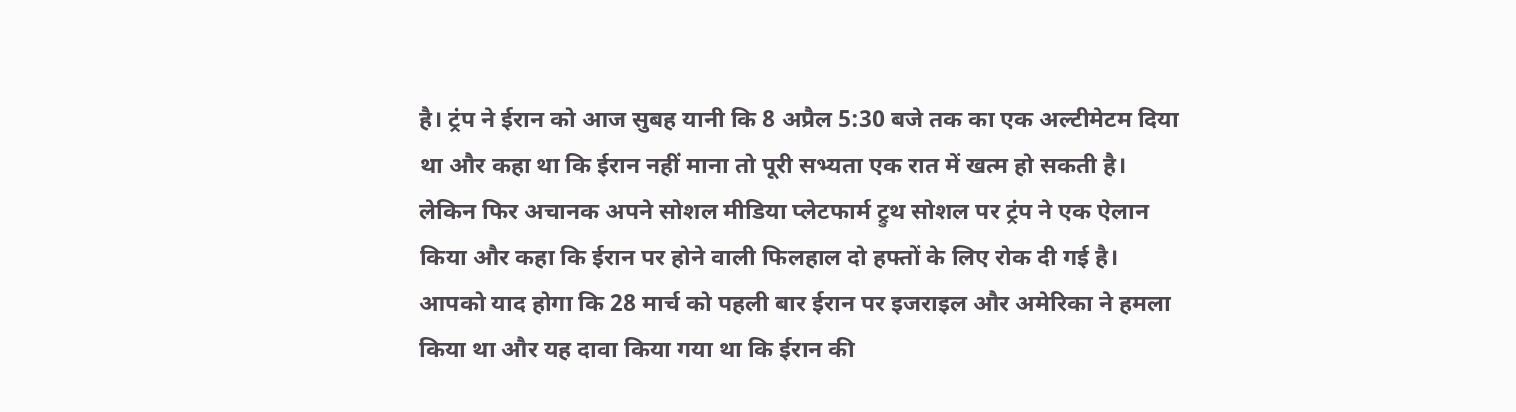है। ट्रंप ने ईरान को आज सुबह यानी कि 8 अप्रैल 5:30 बजे तक का एक अल्टीमेटम दिया था और कहा था कि ईरान नहीं माना तो पूरी सभ्यता एक रात में खत्म हो सकती है। लेकिन फिर अचानक अपने सोशल मीडिया प्लेटफार्म ट्रुथ सोशल पर ट्रंप ने एक ऐलान किया और कहा कि ईरान पर होने वाली फिलहाल दो हफ्तों के लिए रोक दी गई है। आपको याद होगा कि 28 मार्च को पहली बार ईरान पर इजराइल और अमेरिका ने हमला किया था और यह दावा किया गया था कि ईरान की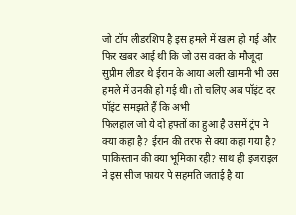जो टॉप लीडरशिप है इस हमले में खत्म हो गई और फिर खबर आई थी कि जो उस वक्त के मौजूदा सुप्रीम लीडर थे ईरान के आया अली खामनी भी उस हमले में उनकी हो गई थी। तो चलिए अब पॉइंट दर पॉइंट समझते हैं कि अभी
फिलहाल जो ये दो हफ्तों का हुआ है उसमें ट्रंप ने क्या कहा है? ईरान की तरफ से क्या कहा गया है? पाकिस्तान की क्या भूमिका रही? साथ ही इजराइल ने इस सीज फायर पे सहमति जताई है या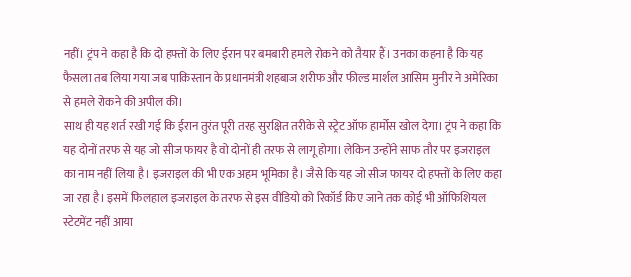नहीं। ट्रंप ने कहा है कि दो हफ्तों के लिए ईरान पर बमबारी हमले रोकने को तैयार हैं। उनका कहना है कि यह फैसला तब लिया गया जब पाकिस्तान के प्रधानमंत्री शहबाज शरीफ और फील्ड मार्शल आसिम मुनीर ने अमेरिका से हमले रोकने की अपील की।
साथ ही यह शर्त रखी गई कि ईरान तुरंत पूरी तरह सुरक्षित तरीके से स्ट्रेट ऑफ हार्मोस खोल देगा। ट्रंप ने कहा कि यह दोनों तरफ से यह जो सीज फायर है वो दोनों ही तरफ से लागू होगा। लेकिन उन्होंने साफ तौर पर इजराइल का नाम नहीं लिया है। इजराइल की भी एक अहम भूमिका है। जैसे कि यह जो सीज फायर दो हफ्तों के लिए कहा जा रहा है। इसमें फिलहाल इजराइल के तरफ से इस वीडियो को रिकॉर्ड किए जाने तक कोई भी ऑफिशियल स्टेटमेंट नहीं आया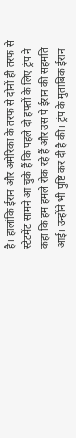है। हालांकि ईरान और अमेरिका के तरफ से दोनों ही तरफ से स्टेटमेंट सामने आ चुके हैं कि पहले दो हफ्तों के लिए ट्रंप ने कहा कि हम हमले रोक रहे हैं और उस पे ईरान की सहमति आई। उन्होंने भी पुष्टि कर दी है की। ट्रंप के मुताबिक ईरान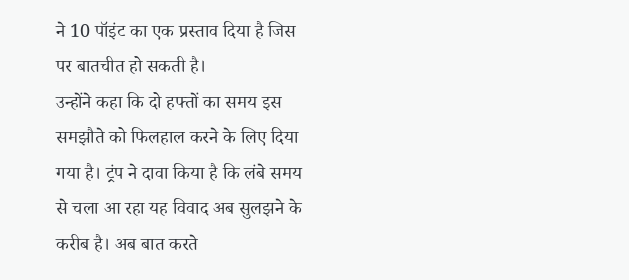ने 10 पॉइंट का एक प्रस्ताव दिया है जिस पर बातचीत हो सकती है।
उन्होंने कहा कि दो हफ्तों का समय इस समझौते को फिलहाल करने के लिए दिया गया है। ट्रंप ने दावा किया है कि लंबे समय से चला आ रहा यह विवाद अब सुलझने के करीब है। अब बात करते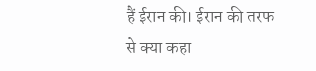हैं ईरान की। ईरान की तरफ से क्या कहा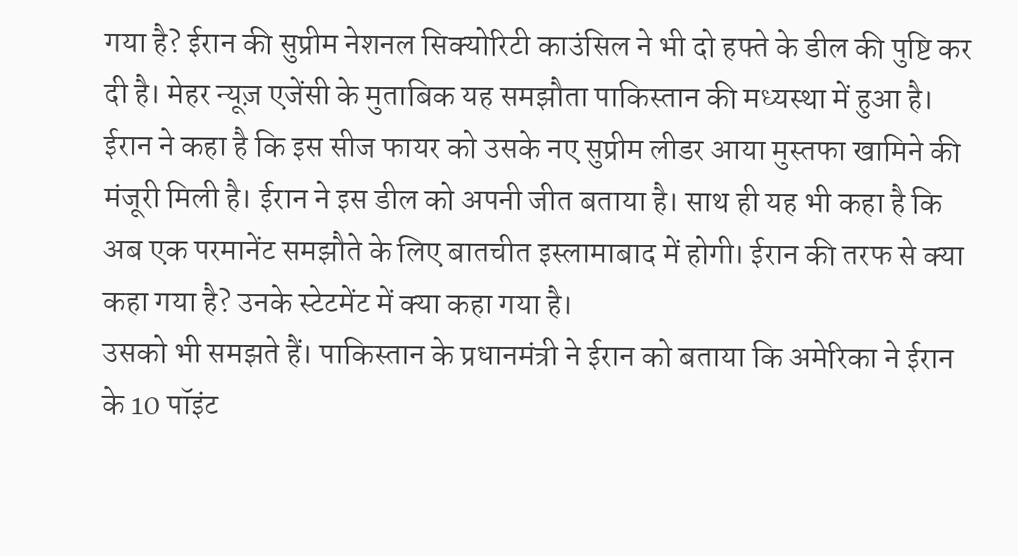गया है? ईरान की सुप्रीम नेशनल सिक्योरिटी काउंसिल ने भी दो हफ्ते के डील की पुष्टि कर दी है। मेहर न्यूज़ एजेंसी के मुताबिक यह समझौता पाकिस्तान की मध्यस्था में हुआ है। ईरान ने कहा है कि इस सीज फायर को उसके नए सुप्रीम लीडर आया मुस्तफा खामिने की मंजूरी मिली है। ईरान ने इस डील को अपनी जीत बताया है। साथ ही यह भी कहा है कि अब एक परमानेंट समझौते के लिए बातचीत इस्लामाबाद में होगी। ईरान की तरफ से क्या कहा गया है? उनके स्टेटमेंट में क्या कहा गया है।
उसको भी समझते हैं। पाकिस्तान के प्रधानमंत्री ने ईरान को बताया कि अमेरिका ने ईरान के 10 पॉइंट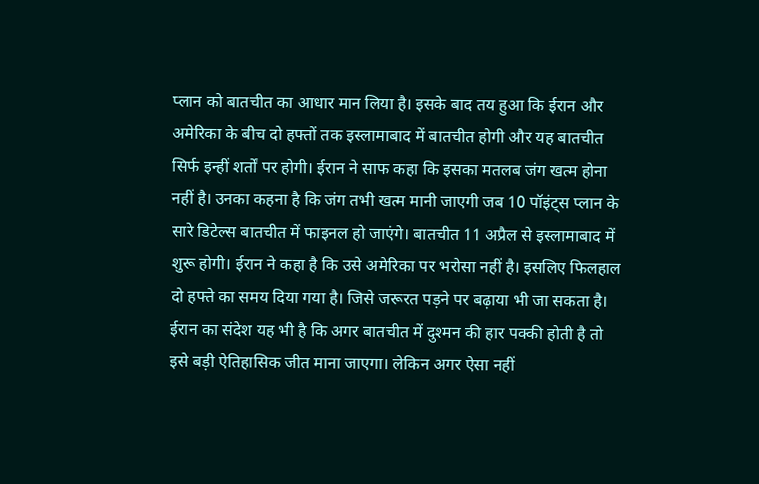प्लान को बातचीत का आधार मान लिया है। इसके बाद तय हुआ कि ईरान और अमेरिका के बीच दो हफ्तों तक इस्लामाबाद में बातचीत होगी और यह बातचीत सिर्फ इन्हीं शर्तों पर होगी। ईरान ने साफ कहा कि इसका मतलब जंग खत्म होना नहीं है। उनका कहना है कि जंग तभी खत्म मानी जाएगी जब 10 पॉइंट्स प्लान के सारे डिटेल्स बातचीत में फाइनल हो जाएंगे। बातचीत 11 अप्रैल से इस्लामाबाद में शुरू होगी। ईरान ने कहा है कि उसे अमेरिका पर भरोसा नहीं है। इसलिए फिलहाल दो हफ्ते का समय दिया गया है। जिसे जरूरत पड़ने पर बढ़ाया भी जा सकता है।
ईरान का संदेश यह भी है कि अगर बातचीत में दुश्मन की हार पक्की होती है तो इसे बड़ी ऐतिहासिक जीत माना जाएगा। लेकिन अगर ऐसा नहीं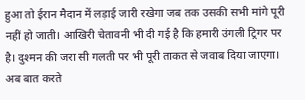हुआ तो ईरान मैदान में लड़ाई जारी रखेगा जब तक उसकी सभी मांगे पूरी नहीं हो जाती। आखिरी चेतावनी भी दी गई है कि हमारी उंगली ट्रिगर पर है। दुश्मन की जरा सी गलती पर भी पूरी ताकत से जवाब दिया जाएगा। अब बात करते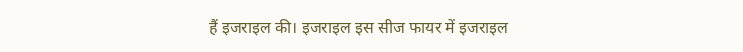हैं इजराइल की। इजराइल इस सीज फायर में इजराइल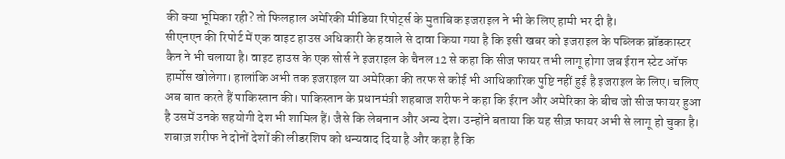की क्या भूमिका रही? तो फिलहाल अमेरिकी मीडिया रिपोर्ट्स के मुताबिक इजराइल ने भी के लिए हामी भर दी है।
सीएनएन की रिपोर्ट में एक वाइट हाउस अधिकारी के हवाले से दावा किया गया है कि इसी खबर को इजराइल के पब्लिक ब्रॉडकास्टर कैन ने भी चलाया है। वाइट हाउस के एक सोर्स ने इजराइल के चैनल 12 से कहा कि सीज फायर तभी लागू होगा जब ईरान स्टेट ऑफ हार्मोस खोलेगा। हालांकि अभी तक इजराइल या अमेरिका की तरफ से कोई भी आधिकारिक पुष्टि नहीं हुई है इजराइल के लिए। चलिए अब बात करते हैं पाकिस्तान की। पाकिस्तान के प्रधानमंत्री शहबाज शरीफ ने कहा कि ईरान और अमेरिका के बीच जो सीज फायर हुआ है उसमें उनके सहयोगी देश भी शामिल हैं। जैसे कि लेबनान और अन्य देश। उन्होंने बताया कि यह सीज़ फायर अभी से लागू हो चुका है।
शबाज़ शरीफ ने दोनों देशों की लीडरशिप को धन्यवाद दिया है और कहा है कि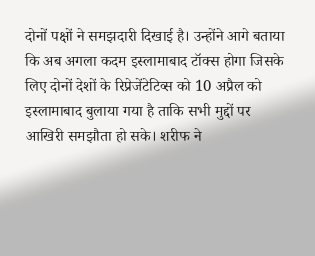दोनों पक्षों ने समझदारी दिखाई है। उन्होंने आगे बताया कि अब अगला कदम इस्लामाबाद टॉक्स होगा जिसके लिए दोनों देशों के रिप्रेजेंटेटिव्स को 10 अप्रैल को इस्लामाबाद बुलाया गया है ताकि सभी मुद्दों पर आखिरी समझौता हो सके। शरीफ ने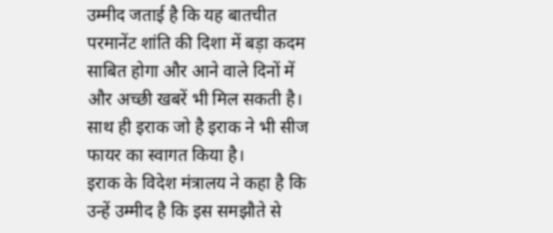उम्मीद जताई है कि यह बातचीत परमानेंट शांति की दिशा में बड़ा कदम साबित होगा और आने वाले दिनों में और अच्छी खबरें भी मिल सकती है। साथ ही इराक जो है इराक ने भी सीज फायर का स्वागत किया है।
इराक के विदेश मंत्रालय ने कहा है कि उन्हें उम्मीद है कि इस समझौते से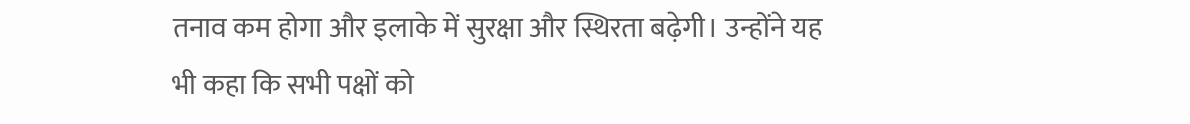तनाव कम होगा और इलाके में सुरक्षा और स्थिरता बढ़ेगी। उन्होंने यह भी कहा कि सभी पक्षों को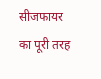सीजफायर का पूरी तरह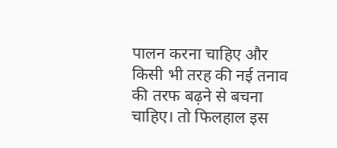पालन करना चाहिए और किसी भी तरह की नई तनाव की तरफ बढ़ने से बचना चाहिए। तो फिलहाल इस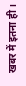खबर में इतना ही।